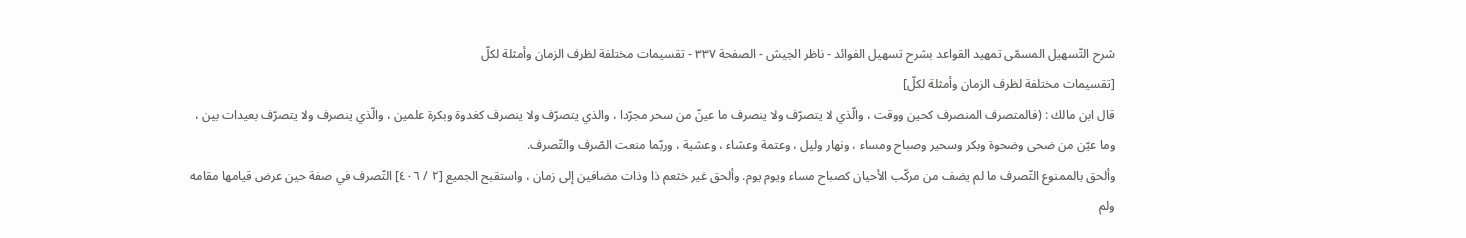شرح التّسهيل المسمّى تمهيد القواعد بشرح تسهيل الفوائد - ناظر الجيش - الصفحة ٣٣٧ - تقسيمات مختلفة لظرف الزمان وأمثلة لكلّ
[تقسيمات مختلفة لظرف الزمان وأمثلة لكلّ]
قال ابن مالك : (فالمتصرف المنصرف كحين ووقت ، والّذي لا يتصرّف ولا ينصرف ما عينّ من سحر مجرّدا ، والذي يتصرّف ولا ينصرف كغدوة وبكرة علمين ، والّذي ينصرف ولا يتصرّف بعيدات بين ، وما عيّن من ضحى وضحوة وبكر وسحير وصباح ومساء ، ونهار وليل ، وعتمة وعشاء ، وعشية ، وربّما منعت الصّرف والتّصرف.
وألحق بالممنوع التّصرف ما لم يضف من مركّب الأحيان كصباح مساء ويوم يوم. وألحق غير خثعم ذا وذات مضافين إلى زمان ، واستقبح الجميع [٢ / ٤٠٦] التّصرف في صفة حين عرض قيامها مقامه ولم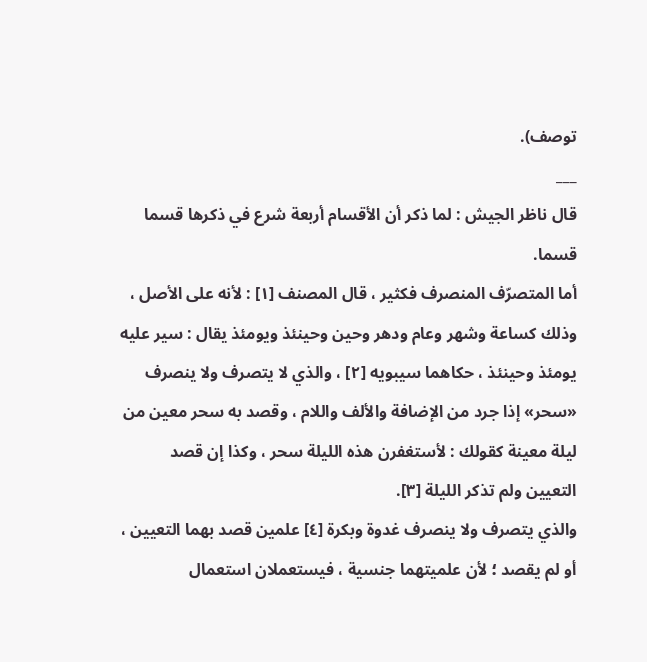توصف).
___
قال ناظر الجيش : لما ذكر أن الأقسام أربعة شرع في ذكرها قسما قسما.
أما المتصرّف المنصرف فكثير ، قال المصنف [١] : لأنه على الأصل ، وذلك كساعة وشهر وعام ودهر وحين وحينئذ ويومئذ يقال : سير عليه يومئذ وحينئذ ، حكاهما سيبويه [٢] ، والذي لا يتصرف ولا ينصرف «سحر» إذا جرد من الإضافة والألف واللام ، وقصد به سحر معين من ليلة معينة كقولك : لأستغفرن هذه الليلة سحر ، وكذا إن قصد التعيين ولم تذكر الليلة [٣].
والذي يتصرف ولا ينصرف غدوة وبكرة [٤] علمين قصد بهما التعيين ، أو لم يقصد ؛ لأن علميتهما جنسية ، فيستعملان استعمال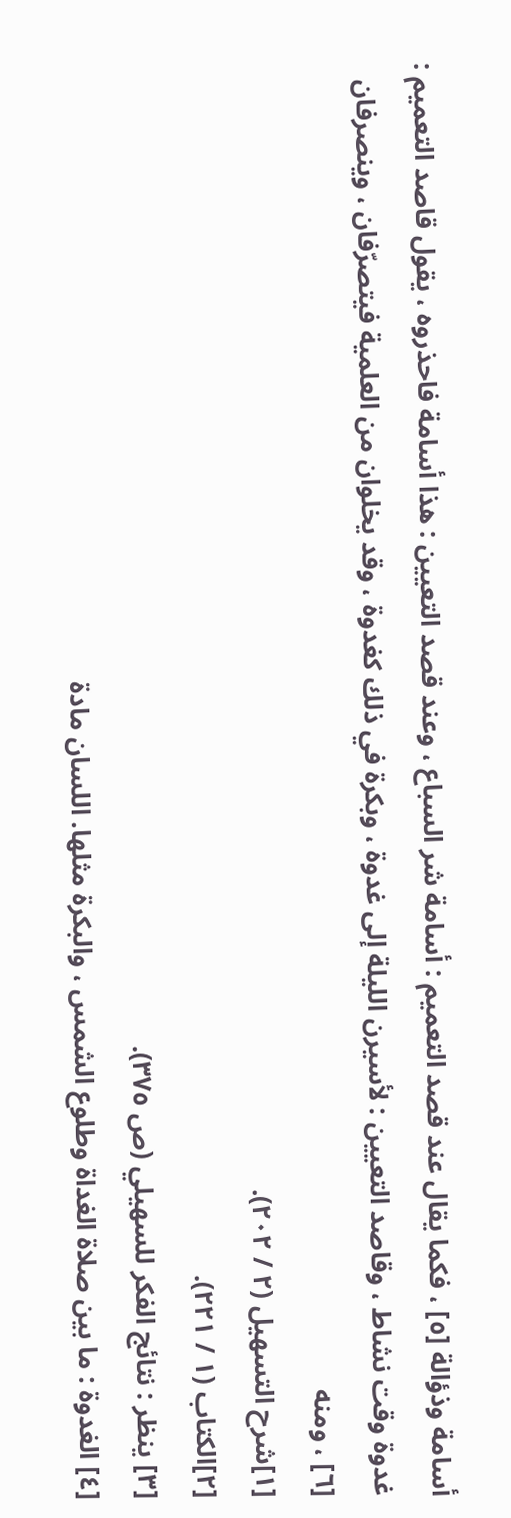أسامة وذؤالة [٥] ، فكما يقال عند قصد التعميم : أسامة شر السباع ، وعند قصد التعيين : هذا أسامة فاحذروه ، يقول قاصد التعميم : غدوة وقت نشاط ، وقاصد التعيين : لأسيرن الليلة إلى غدوة ، وبكرة في ذلك كغدوة ، وقد يخلوان من العلمية فيتصرّفان ، وينصرفان [٦] ، ومنه
[١]شرح التسهيل (٢ / ٢٠٢).
[٢]الكتاب (١ / ٢٢١).
[٣] ينظر : نتائج الفكر للسهيلي (ص ٣٧٥).
[٤] الغدوة : ما بين صلاة الغداة وطلوع الشمس ، والبكرة مثلها. اللسان مادة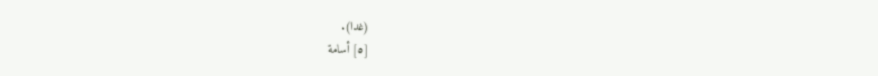(غدا).
[٥] أسامة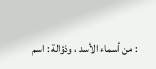: من أسماء الأسد ، وذؤالة : اسم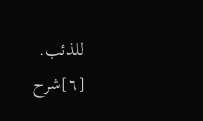للذئب.
[٦]شرح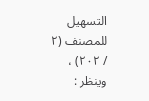التسهيل للمصنف (٢ / ٢٠٢) ، وينظر :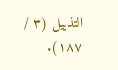التذييل (٣ / ١٨٧).